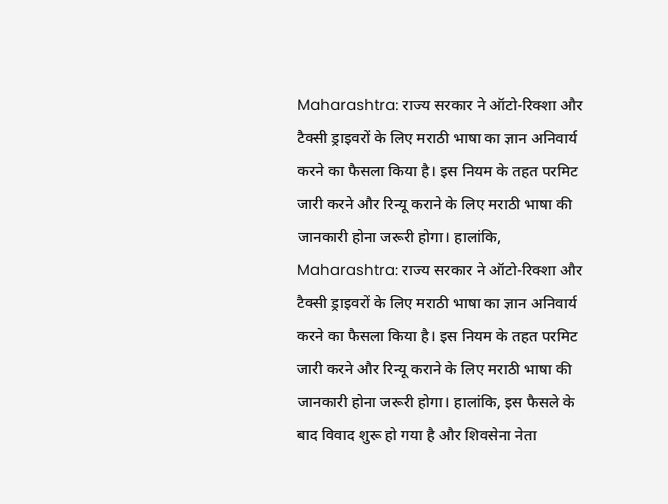Maharashtra: राज्य सरकार ने ऑटो-रिक्शा और टैक्सी ड्राइवरों के लिए मराठी भाषा का ज्ञान अनिवार्य करने का फैसला किया है। इस नियम के तहत परमिट जारी करने और रिन्यू कराने के लिए मराठी भाषा की जानकारी होना जरूरी होगा। हालांकि,
Maharashtra: राज्य सरकार ने ऑटो-रिक्शा और टैक्सी ड्राइवरों के लिए मराठी भाषा का ज्ञान अनिवार्य करने का फैसला किया है। इस नियम के तहत परमिट जारी करने और रिन्यू कराने के लिए मराठी भाषा की जानकारी होना जरूरी होगा। हालांकि, इस फैसले के बाद विवाद शुरू हो गया है और शिवसेना नेता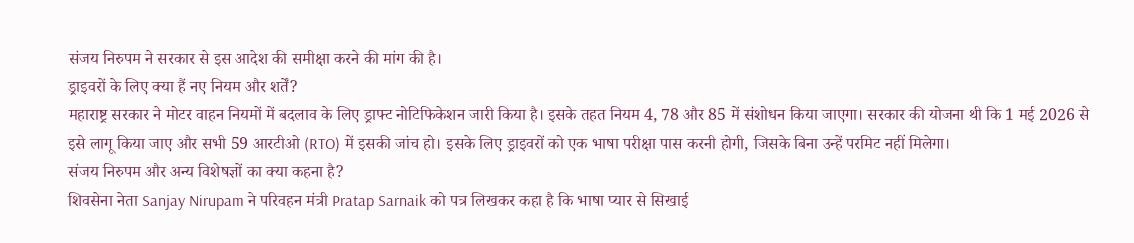संजय निरुपम ने सरकार से इस आदेश की समीक्षा करने की मांग की है।
ड्राइवरों के लिए क्या हैं नए नियम और शर्तें?
महाराष्ट्र सरकार ने मोटर वाहन नियमों में बदलाव के लिए ड्राफ्ट नोटिफिकेशन जारी किया है। इसके तहत नियम 4, 78 और 85 में संशोधन किया जाएगा। सरकार की योजना थी कि 1 मई 2026 से इसे लागू किया जाए और सभी 59 आरटीओ (RTO) में इसकी जांच हो। इसके लिए ड्राइवरों को एक भाषा परीक्षा पास करनी होगी, जिसके बिना उन्हें परमिट नहीं मिलेगा।
संजय निरुपम और अन्य विशेषज्ञों का क्या कहना है?
शिवसेना नेता Sanjay Nirupam ने परिवहन मंत्री Pratap Sarnaik को पत्र लिखकर कहा है कि भाषा प्यार से सिखाई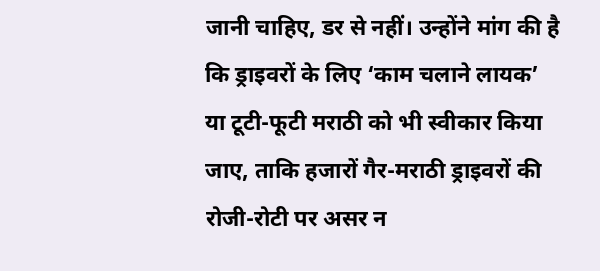जानी चाहिए, डर से नहीं। उन्होंने मांग की है कि ड्राइवरों के लिए ‘काम चलाने लायक’ या टूटी-फूटी मराठी को भी स्वीकार किया जाए, ताकि हजारों गैर-मराठी ड्राइवरों की रोजी-रोटी पर असर न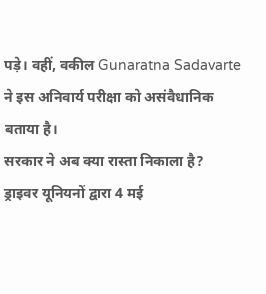पड़े। वहीं, वकील Gunaratna Sadavarte ने इस अनिवार्य परीक्षा को असंवैधानिक बताया है।
सरकार ने अब क्या रास्ता निकाला है?
ड्राइवर यूनियनों द्वारा 4 मई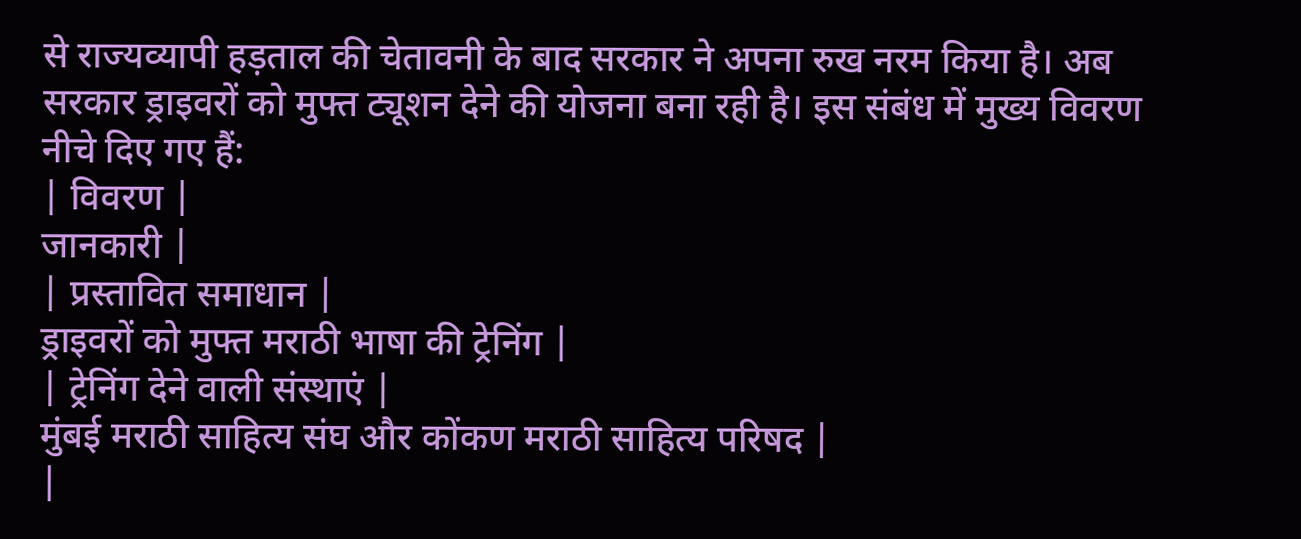से राज्यव्यापी हड़ताल की चेतावनी के बाद सरकार ने अपना रुख नरम किया है। अब सरकार ड्राइवरों को मुफ्त ट्यूशन देने की योजना बना रही है। इस संबंध में मुख्य विवरण नीचे दिए गए हैं:
| विवरण |
जानकारी |
| प्रस्तावित समाधान |
ड्राइवरों को मुफ्त मराठी भाषा की ट्रेनिंग |
| ट्रेनिंग देने वाली संस्थाएं |
मुंबई मराठी साहित्य संघ और कोंकण मराठी साहित्य परिषद |
|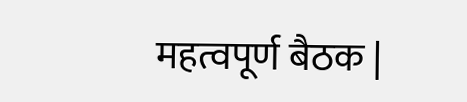महत्वपूर्ण बैठक |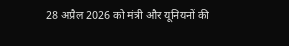28 अप्रैल 2026 को मंत्री और यूनियनों की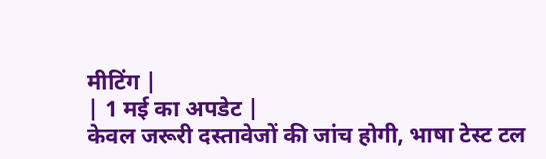मीटिंग |
| 1 मई का अपडेट |
केवल जरूरी दस्तावेजों की जांच होगी, भाषा टेस्ट टल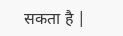सकता है |